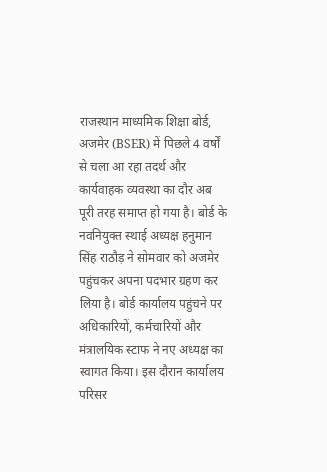राजस्थान माध्यमिक शिक्षा बोर्ड, अजमेर (BSER) में पिछले 4 वर्षों से चला आ रहा तदर्थ और कार्यवाहक व्यवस्था का दौर अब पूरी तरह समाप्त हो गया है। बोर्ड के नवनियुक्त स्थाई अध्यक्ष हनुमान सिंह राठौड़ ने सोमवार को अजमेर पहुंचकर अपना पदभार ग्रहण कर लिया है। बोर्ड कार्यालय पहुंचने पर अधिकारियों, कर्मचारियों और मंत्रालयिक स्टाफ ने नए अध्यक्ष का स्वागत किया। इस दौरान कार्यालय परिसर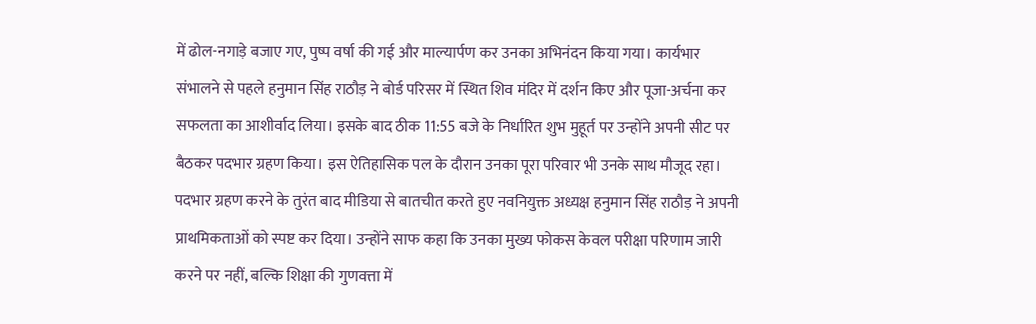में ढोल-नगाड़े बजाए गए, पुष्प वर्षा की गई और माल्यार्पण कर उनका अभिनंदन किया गया। कार्यभार संभालने से पहले हनुमान सिंह राठौड़ ने बोर्ड परिसर में स्थित शिव मंदिर में दर्शन किए और पूजा-अर्चना कर सफलता का आशीर्वाद लिया। इसके बाद ठीक 11:55 बजे के निर्धारित शुभ मुहूर्त पर उन्होंने अपनी सीट पर बैठकर पदभार ग्रहण किया। इस ऐतिहासिक पल के दौरान उनका पूरा परिवार भी उनके साथ मौजूद रहा।
पदभार ग्रहण करने के तुरंत बाद मीडिया से बातचीत करते हुए नवनियुक्त अध्यक्ष हनुमान सिंह राठौड़ ने अपनी प्राथमिकताओं को स्पष्ट कर दिया। उन्होंने साफ कहा कि उनका मुख्य फोकस केवल परीक्षा परिणाम जारी करने पर नहीं, बल्कि शिक्षा की गुणवत्ता में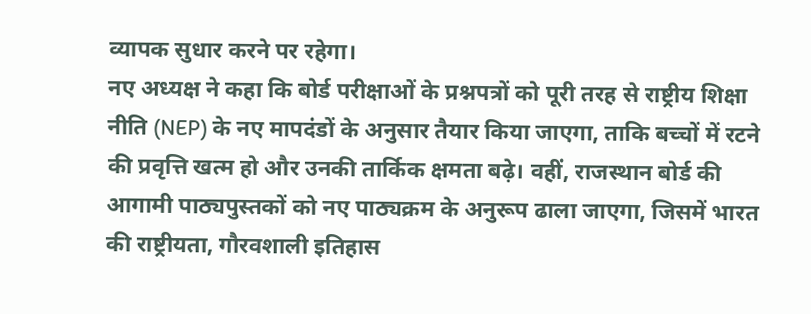व्यापक सुधार करने पर रहेगा।
नए अध्यक्ष ने कहा कि बोर्ड परीक्षाओं के प्रश्नपत्रों को पूरी तरह से राष्ट्रीय शिक्षा नीति (NEP) के नए मापदंडों के अनुसार तैयार किया जाएगा, ताकि बच्चों में रटने की प्रवृत्ति खत्म हो और उनकी तार्किक क्षमता बढ़े। वहीं, राजस्थान बोर्ड की आगामी पाठ्यपुस्तकों को नए पाठ्यक्रम के अनुरूप ढाला जाएगा, जिसमें भारत की राष्ट्रीयता, गौरवशाली इतिहास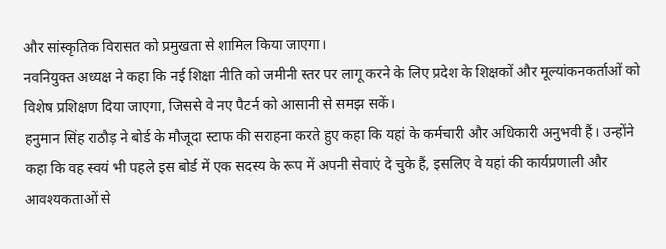और सांस्कृतिक विरासत को प्रमुखता से शामिल किया जाएगा।
नवनियुक्त अध्यक्ष ने कहा कि नई शिक्षा नीति को जमीनी स्तर पर लागू करने के लिए प्रदेश के शिक्षकों और मूल्यांकनकर्ताओं को विशेष प्रशिक्षण दिया जाएगा, जिससे वे नए पैटर्न को आसानी से समझ सकें।
हनुमान सिंह राठौड़ ने बोर्ड के मौजूदा स्टाफ की सराहना करते हुए कहा कि यहां के कर्मचारी और अधिकारी अनुभवी हैं। उन्होंने कहा कि वह स्वयं भी पहले इस बोर्ड में एक सदस्य के रूप में अपनी सेवाएं दे चुके हैं, इसलिए वे यहां की कार्यप्रणाली और आवश्यकताओं से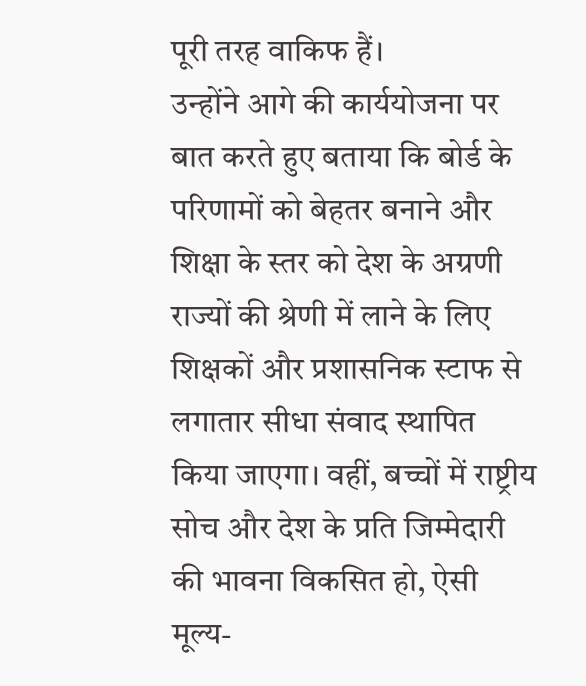पूरी तरह वाकिफ हैं।
उन्होंने आगे की कार्ययोजना पर बात करते हुए बताया कि बोर्ड के परिणामों को बेहतर बनाने और शिक्षा के स्तर को देश के अग्रणी राज्यों की श्रेणी में लाने के लिए शिक्षकों और प्रशासनिक स्टाफ से लगातार सीधा संवाद स्थापित किया जाएगा। वहीं, बच्चों में राष्ट्रीय सोच और देश के प्रति जिम्मेदारी की भावना विकसित हो, ऐसी मूल्य-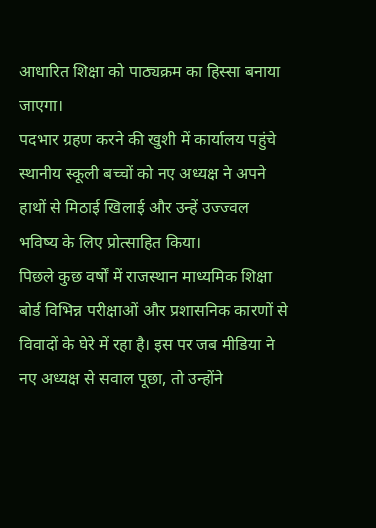आधारित शिक्षा को पाठ्यक्रम का हिस्सा बनाया जाएगा।
पदभार ग्रहण करने की खुशी में कार्यालय पहुंचे स्थानीय स्कूली बच्चों को नए अध्यक्ष ने अपने हाथों से मिठाई खिलाई और उन्हें उज्ज्वल भविष्य के लिए प्रोत्साहित किया।
पिछले कुछ वर्षों में राजस्थान माध्यमिक शिक्षा बोर्ड विभिन्न परीक्षाओं और प्रशासनिक कारणों से विवादों के घेरे में रहा है। इस पर जब मीडिया ने नए अध्यक्ष से सवाल पूछा, तो उन्होंने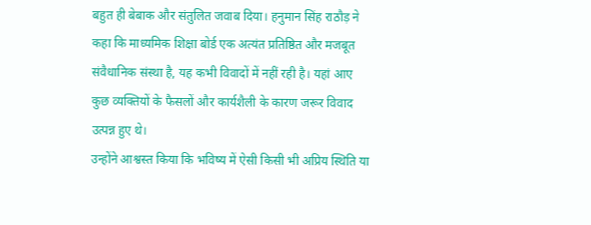बहुत ही बेबाक और संतुलित जवाब दिया। हनुमान सिंह राठौड़ ने कहा कि माध्यमिक शिक्षा बोर्ड एक अत्यंत प्रतिष्ठित और मजबूत संवैधानिक संस्था है, यह कभी विवादों में नहीं रही है। यहां आए कुछ व्यक्तियों के फैसलों और कार्यशैली के कारण जरूर विवाद उत्पन्न हुए थे।
उन्होंने आश्वस्त किया कि भविष्य में ऐसी किसी भी अप्रिय स्थिति या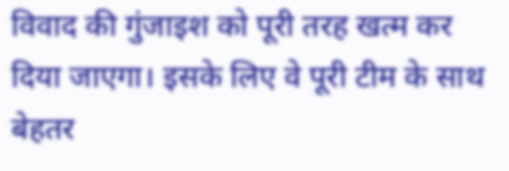विवाद की गुंजाइश को पूरी तरह खत्म कर दिया जाएगा। इसके लिए वे पूरी टीम के साथ बेहतर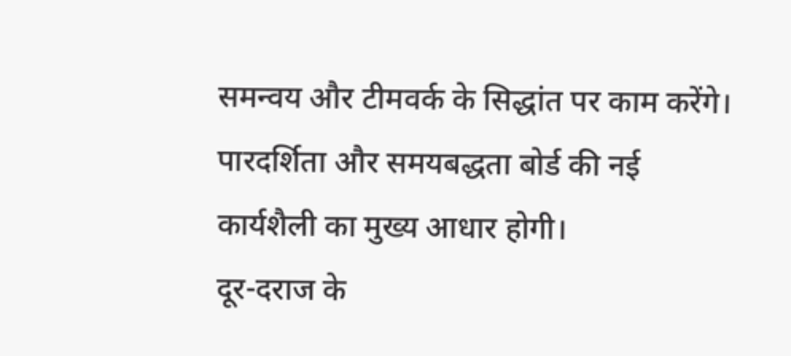समन्वय और टीमवर्क के सिद्धांत पर काम करेंगे। पारदर्शिता और समयबद्धता बोर्ड की नई कार्यशैली का मुख्य आधार होगी।
दूर-दराज के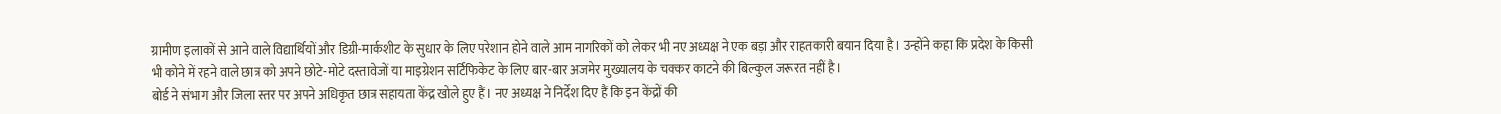ग्रामीण इलाकों से आने वाले विद्यार्थियों और डिग्री-मार्कशीट के सुधार के लिए परेशान होने वाले आम नागरिकों को लेकर भी नए अध्यक्ष ने एक बड़ा और राहतकारी बयान दिया है। उन्होंने कहा कि प्रदेश के किसी भी कोने में रहने वाले छात्र को अपने छोटे-मोटे दस्तावेजों या माइग्रेशन सर्टिफिकेट के लिए बार-बार अजमेर मुख्यालय के चक्कर काटने की बिल्कुल जरूरत नहीं है।
बोर्ड ने संभाग और जिला स्तर पर अपने अधिकृत छात्र सहायता केंद्र खोले हुए हैं। नए अध्यक्ष ने निर्देश दिए हैं कि इन केंद्रों की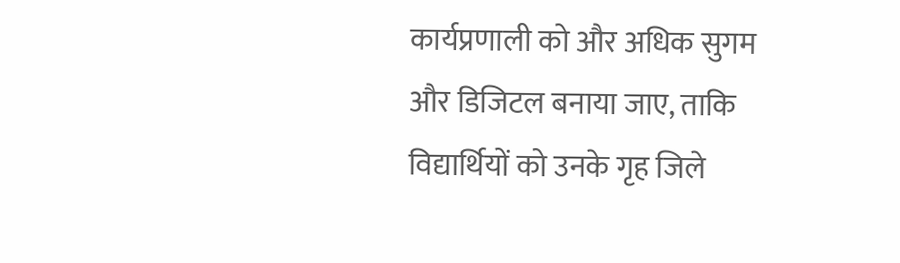कार्यप्रणाली को और अधिक सुगम और डिजिटल बनाया जाए, ताकि विद्यार्थियों को उनके गृह जिले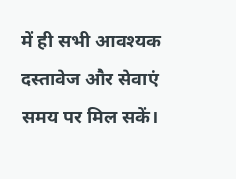में ही सभी आवश्यक दस्तावेज और सेवाएं समय पर मिल सकें।